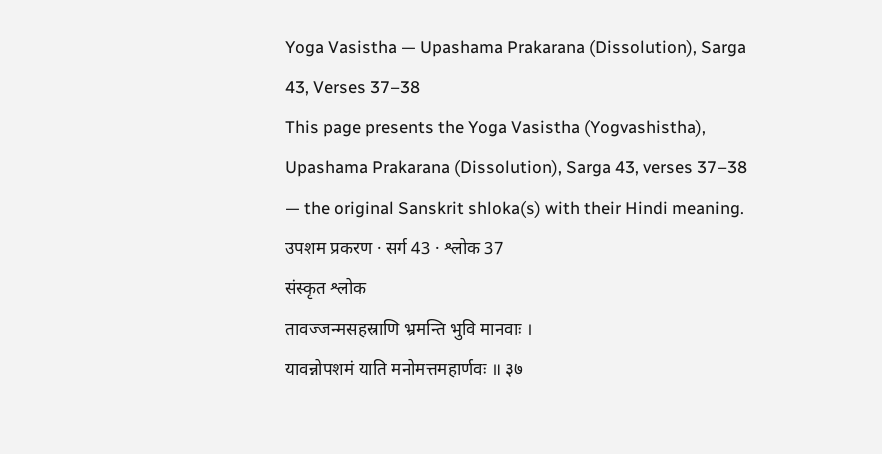Yoga Vasistha — Upashama Prakarana (Dissolution), Sarga 43, Verses 37–38
This page presents the Yoga Vasistha (Yogvashistha), Upashama Prakarana (Dissolution), Sarga 43, verses 37–38 — the original Sanskrit shloka(s) with their Hindi meaning.
उपशम प्रकरण · सर्ग 43 · श्लोक 37
संस्कृत श्लोक
तावज्जन्मसहस्राणि भ्रमन्ति भुवि मानवाः ।
यावन्नोपशमं याति मनोमत्तमहार्णवः ॥ ३७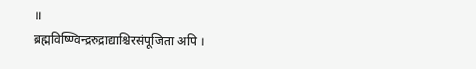॥
ब्रह्मविष्ण्विन्द्ररुद्राद्याश्चिरसंपूजिता अपि ।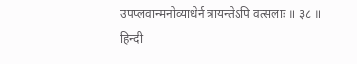उपप्लवान्मनोव्याधेर्न त्रायन्तेऽपि वत्सलाः ॥ ३८ ॥
हिन्दी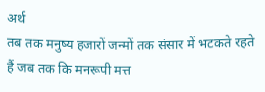अर्थ
तब तक मनुष्य हजारों जन्मों तक संसार में भटकते रहते हैं जब तक कि मनरूपी मत्त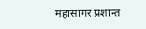महासागर प्रशान्त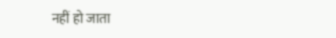नहीं हो जाता